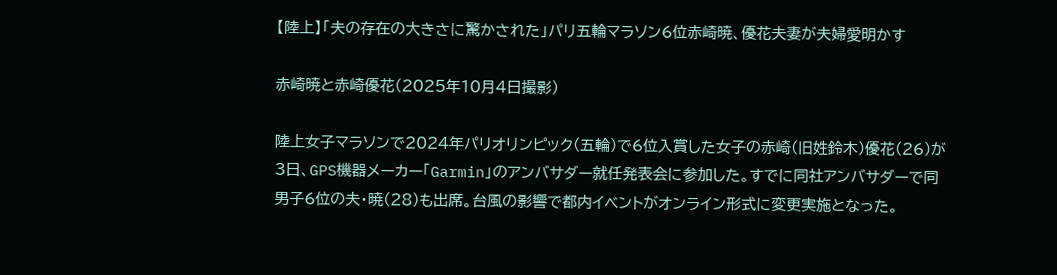【陸上】「夫の存在の大きさに驚かされた」パリ五輪マラソン6位赤崎暁、優花夫妻が夫婦愛明かす

赤崎暁と赤崎優花(2025年10月4日撮影)

陸上女子マラソンで2024年パリオリンピック(五輪)で6位入賞した女子の赤崎(旧姓鈴木)優花(26)が3日、GPS機器メーカー「Garmin」のアンバサダー就任発表会に参加した。すでに同社アンバサダーで同男子6位の夫・暁(28)も出席。台風の影響で都内イベントがオンライン形式に変更実施となった。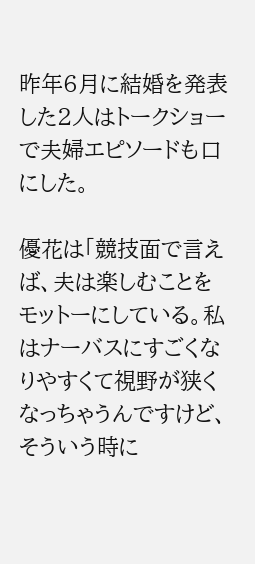昨年6月に結婚を発表した2人はトークショーで夫婦エピソードも口にした。

優花は「競技面で言えば、夫は楽しむことをモットーにしている。私はナーバスにすごくなりやすくて視野が狭くなっちゃうんですけど、そういう時に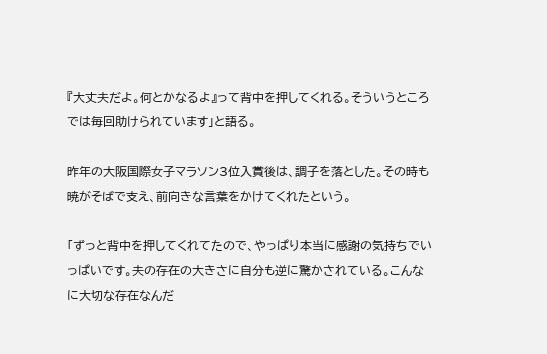『大丈夫だよ。何とかなるよ』って背中を押してくれる。そういうところでは毎回助けられています」と語る。

昨年の大阪国際女子マラソン3位入賞後は、調子を落とした。その時も暁がそばで支え、前向きな言葉をかけてくれたという。

「ずっと背中を押してくれてたので、やっぱり本当に感謝の気持ちでいっぱいです。夫の存在の大きさに自分も逆に驚かされている。こんなに大切な存在なんだ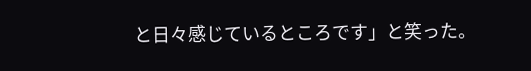と日々感じているところです」と笑った。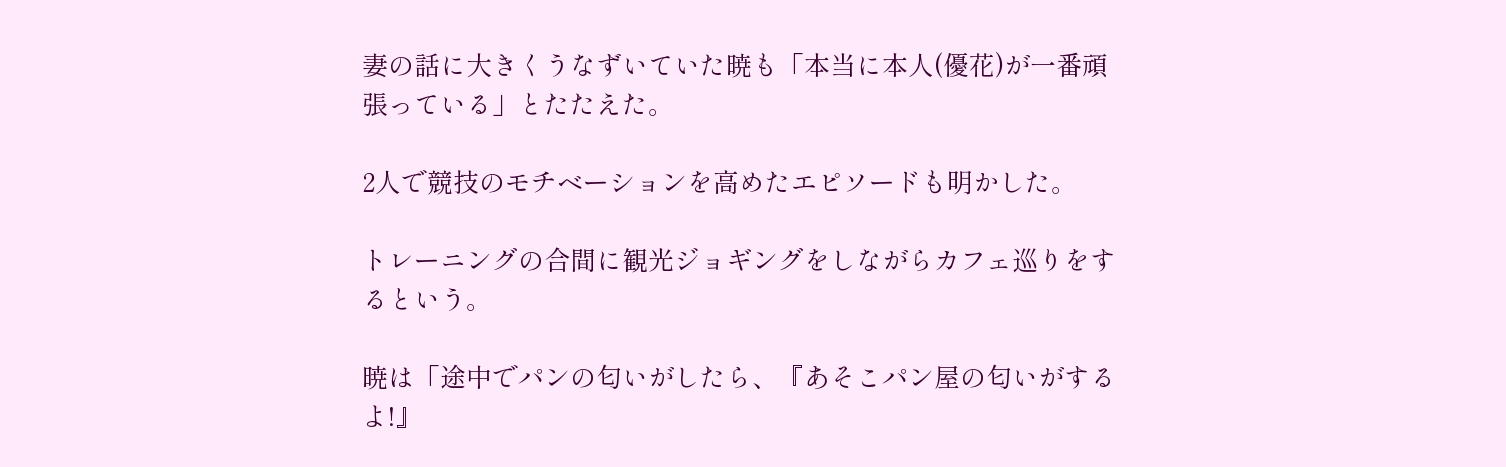妻の話に大きくうなずいていた暁も「本当に本人(優花)が一番頑張っている」とたたえた。

2人で競技のモチベーションを高めたエピソードも明かした。

トレーニングの合間に観光ジョギングをしながらカフェ巡りをするという。

暁は「途中でパンの匂いがしたら、『あそこパン屋の匂いがするよ!』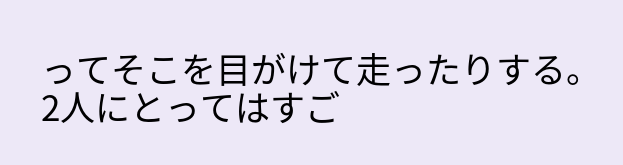ってそこを目がけて走ったりする。2人にとってはすご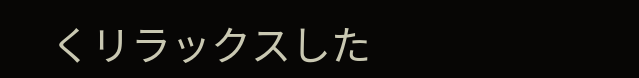くリラックスした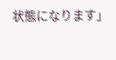状態になります」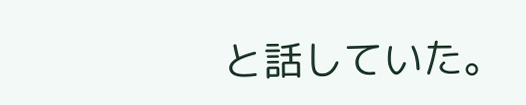と話していた。